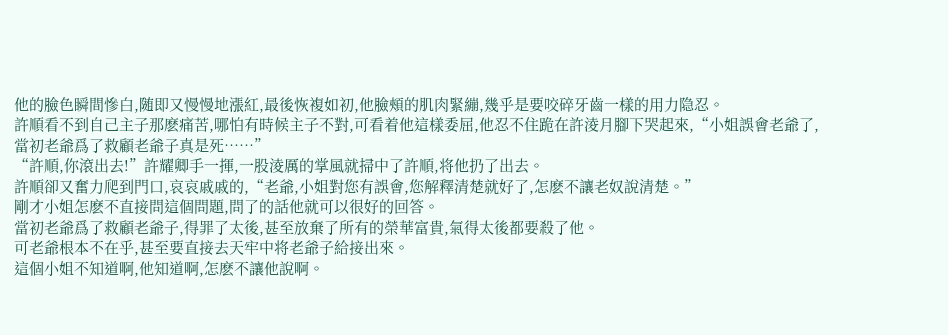他的臉色瞬間慘白,随即又慢慢地漲紅,最後恢複如初,他臉頰的肌肉緊繃,幾乎是要咬碎牙齒一樣的用力隐忍。
許順看不到自己主子那麽痛苦,哪怕有時候主子不對,可看着他這樣委屈,他忍不住跪在許淩月腳下哭起來,“小姐誤會老爺了,當初老爺爲了救顧老爺子真是死……”
“許順,你滾出去!”許耀卿手一揮,一股淩厲的掌風就掃中了許順,将他扔了出去。
許順卻又奮力爬到門口,哀哀戚戚的,“老爺,小姐對您有誤會,您解釋清楚就好了,怎麽不讓老奴說清楚。”
剛才小姐怎麽不直接問這個問題,問了的話他就可以很好的回答。
當初老爺爲了救顧老爺子,得罪了太後,甚至放棄了所有的榮華富貴,氣得太後都要殺了他。
可老爺根本不在乎,甚至要直接去天牢中将老爺子給接出來。
這個小姐不知道啊,他知道啊,怎麽不讓他說啊。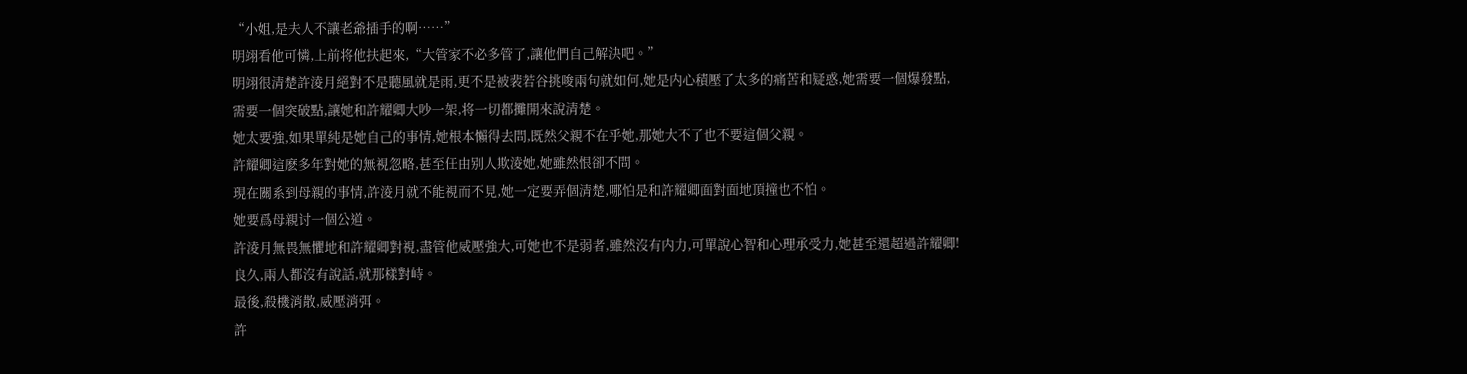“小姐,是夫人不讓老爺插手的啊……”
明翊看他可憐,上前将他扶起來,“大管家不必多管了,讓他們自己解決吧。”
明翊很清楚許淩月絕對不是聽風就是雨,更不是被裴若谷挑唆兩句就如何,她是内心積壓了太多的痛苦和疑惑,她需要一個爆發點,需要一個突破點,讓她和許耀卿大吵一架,将一切都攤開來說清楚。
她太要強,如果單純是她自己的事情,她根本懶得去問,既然父親不在乎她,那她大不了也不要這個父親。
許耀卿這麽多年對她的無視忽略,甚至任由别人欺淩她,她雖然恨卻不問。
現在關系到母親的事情,許淩月就不能視而不見,她一定要弄個清楚,哪怕是和許耀卿面對面地頂撞也不怕。
她要爲母親讨一個公道。
許淩月無畏無懼地和許耀卿對視,盡管他威壓強大,可她也不是弱者,雖然沒有内力,可單說心智和心理承受力,她甚至還超過許耀卿!
良久,兩人都沒有說話,就那樣對峙。
最後,殺機消散,威壓消弭。
許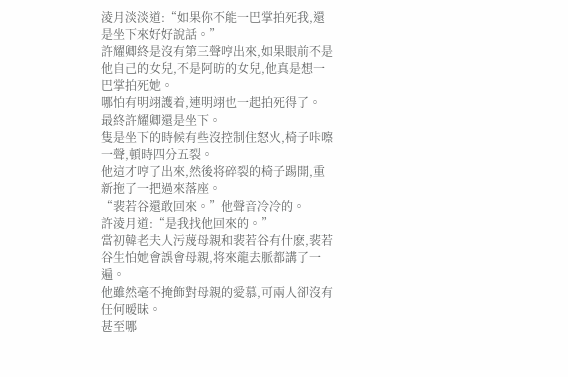淩月淡淡道:“如果你不能一巴掌拍死我,還是坐下來好好說話。”
許耀卿終是沒有第三聲哼出來,如果眼前不是他自己的女兒,不是阿昉的女兒,他真是想一巴掌拍死她。
哪怕有明翊護着,連明翊也一起拍死得了。
最終許耀卿還是坐下。
隻是坐下的時候有些沒控制住怒火,椅子咔嚓一聲,頓時四分五裂。
他這才哼了出來,然後将碎裂的椅子踢開,重新拖了一把過來落座。
“裴若谷還敢回來。”他聲音冷冷的。
許淩月道:“是我找他回來的。”
當初韓老夫人污蔑母親和裴若谷有什麽,裴若谷生怕她會誤會母親,将來龍去脈都講了一遍。
他雖然毫不掩飾對母親的愛慕,可兩人卻沒有任何暧昧。
甚至哪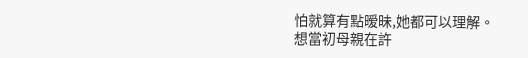怕就算有點暧昧,她都可以理解。
想當初母親在許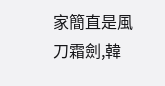家簡直是風刀霜劍,韓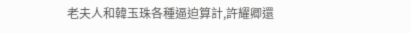老夫人和韓玉珠各種逼迫算計,許耀卿還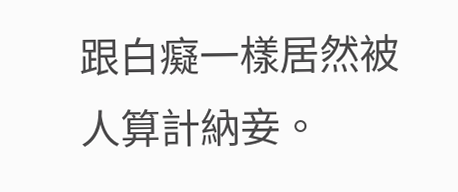跟白癡一樣居然被人算計納妾。